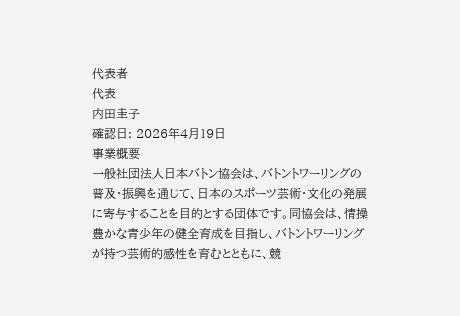代表者
代表
内田圭子
確認日: 2026年4月19日
事業概要
一般社団法人日本バトン協会は、バトントワーリングの普及・振興を通じて、日本のスポーツ芸術・文化の発展に寄与することを目的とする団体です。同協会は、情操豊かな青少年の健全育成を目指し、バトントワーリングが持つ芸術的感性を育むとともに、競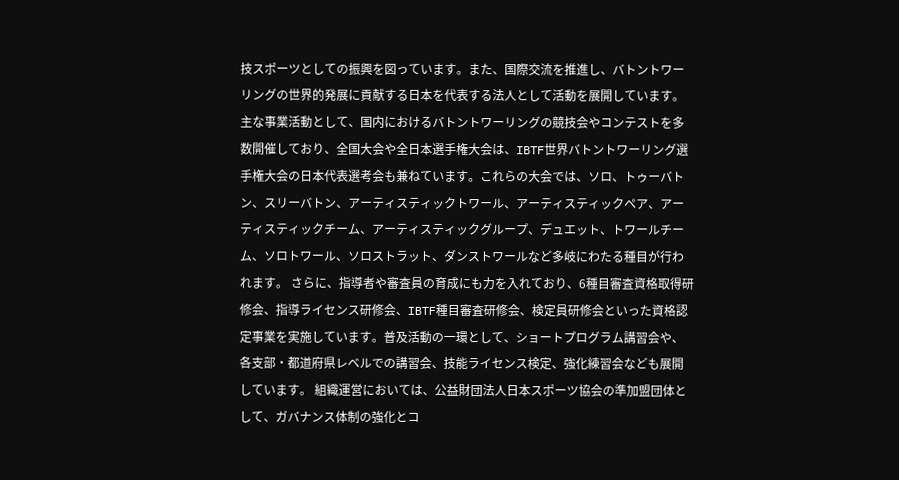技スポーツとしての振興を図っています。また、国際交流を推進し、バトントワーリングの世界的発展に貢献する日本を代表する法人として活動を展開しています。 主な事業活動として、国内におけるバトントワーリングの競技会やコンテストを多数開催しており、全国大会や全日本選手権大会は、IBTF世界バトントワーリング選手権大会の日本代表選考会も兼ねています。これらの大会では、ソロ、トゥーバトン、スリーバトン、アーティスティックトワール、アーティスティックペア、アーティスティックチーム、アーティスティックグループ、デュエット、トワールチーム、ソロトワール、ソロストラット、ダンストワールなど多岐にわたる種目が行われます。 さらに、指導者や審査員の育成にも力を入れており、6種目審査資格取得研修会、指導ライセンス研修会、IBTF種目審査研修会、検定員研修会といった資格認定事業を実施しています。普及活動の一環として、ショートプログラム講習会や、各支部・都道府県レベルでの講習会、技能ライセンス検定、強化練習会なども展開しています。 組織運営においては、公益財団法人日本スポーツ協会の準加盟団体として、ガバナンス体制の強化とコ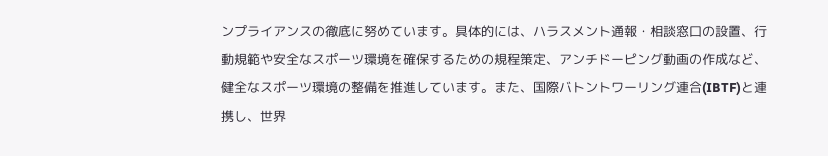ンプライアンスの徹底に努めています。具体的には、ハラスメント通報・相談窓口の設置、行動規範や安全なスポーツ環境を確保するための規程策定、アンチドーピング動画の作成など、健全なスポーツ環境の整備を推進しています。また、国際バトントワーリング連合(IBTF)と連携し、世界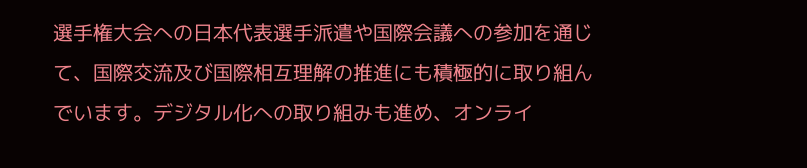選手権大会への日本代表選手派遣や国際会議への参加を通じて、国際交流及び国際相互理解の推進にも積極的に取り組んでいます。デジタル化への取り組みも進め、オンライ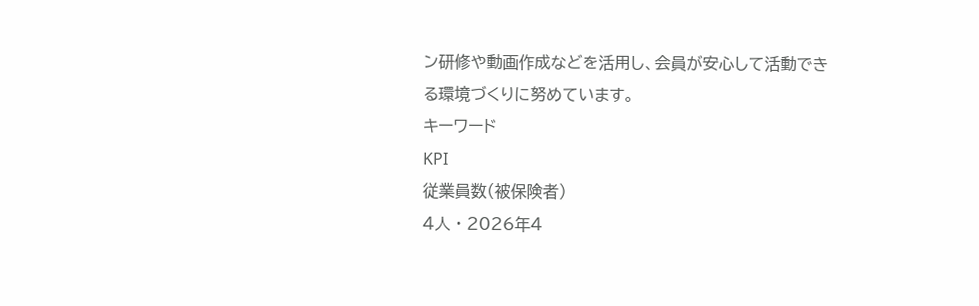ン研修や動画作成などを活用し、会員が安心して活動できる環境づくりに努めています。
キーワード
KPI
従業員数(被保険者)
4人 · 2026年4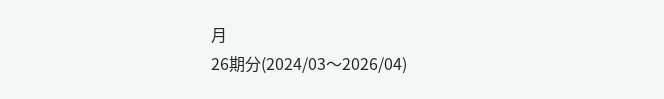月
26期分(2024/03〜2026/04)